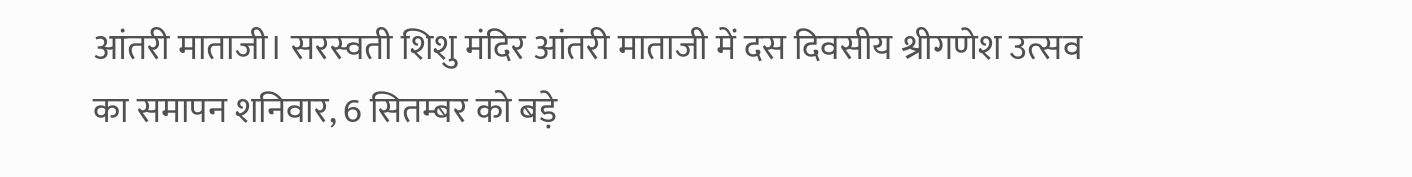आंतरी माताजी। सरस्वती शिशु मंदिर आंतरी माताजी में दस दिवसीय श्रीगणेश उत्सव का समापन शनिवार, 6 सितम्बर को बड़े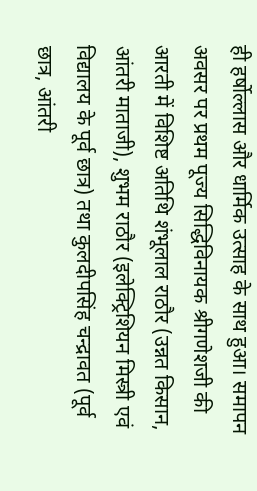ही हर्षोल्लास और धार्मिक उत्साह के साथ हुआ। समापन अवसर पर प्रथम पूज्य सिद्धिविनायक श्रीगणेशजी की आरती में विशिष्ट अतिथि शंभूलाल राठौर (उन्नत किसान, आंतरी माताजी), शुभम राठौर (इलेक्ट्रिशियन मिस्त्री एवं विद्यालय के पूर्व छात्र) तथा कुलदीपसिंह चन्द्रावत (पूर्व छात्र, आंतरी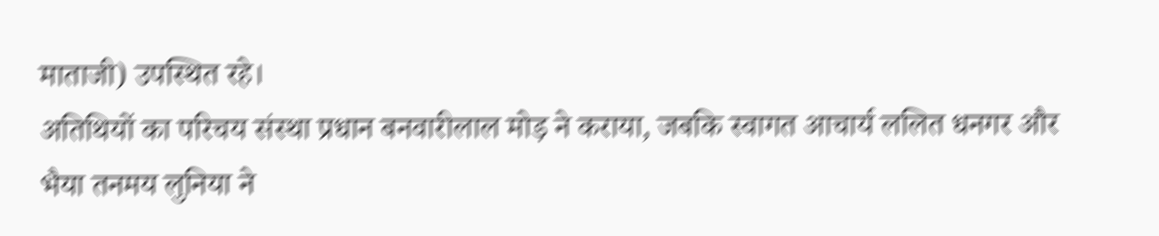माताजी) उपस्थित रहे।
अतिथियों का परिचय संस्था प्रधान बनवारीलाल मोड़ ने कराया, जबकि स्वागत आचार्य ललित धनगर और भैया तनमय लुनिया ने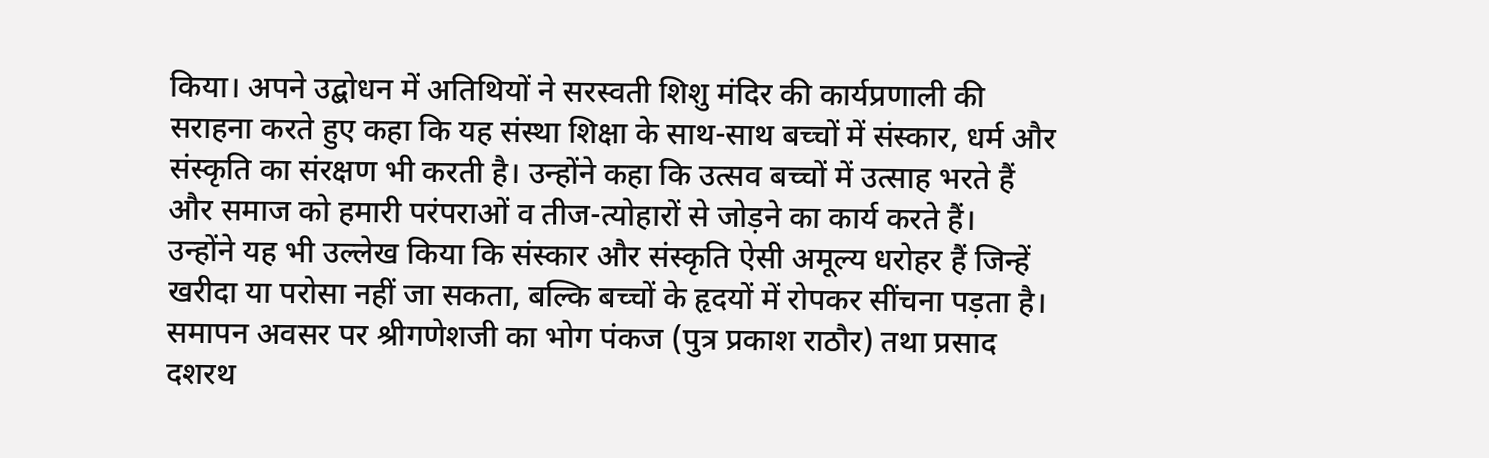किया। अपने उद्बोधन में अतिथियों ने सरस्वती शिशु मंदिर की कार्यप्रणाली की सराहना करते हुए कहा कि यह संस्था शिक्षा के साथ-साथ बच्चों में संस्कार, धर्म और संस्कृति का संरक्षण भी करती है। उन्होंने कहा कि उत्सव बच्चों में उत्साह भरते हैं और समाज को हमारी परंपराओं व तीज-त्योहारों से जोड़ने का कार्य करते हैं।
उन्होंने यह भी उल्लेख किया कि संस्कार और संस्कृति ऐसी अमूल्य धरोहर हैं जिन्हें खरीदा या परोसा नहीं जा सकता, बल्कि बच्चों के हृदयों में रोपकर सींचना पड़ता है। समापन अवसर पर श्रीगणेशजी का भोग पंकज (पुत्र प्रकाश राठौर) तथा प्रसाद दशरथ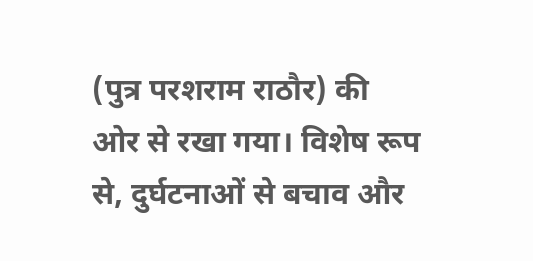(पुत्र परशराम राठौर) की ओर से रखा गया। विशेष रूप से, दुर्घटनाओं से बचाव और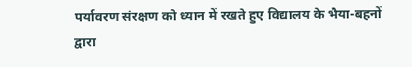पर्यावरण संरक्षण को ध्यान में रखते हुए विद्यालय के भैया-बहनों द्वारा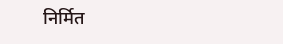निर्मित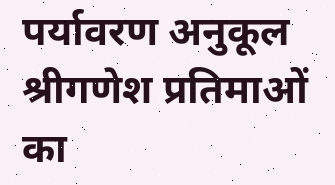पर्यावरण अनुकूल श्रीगणेश प्रतिमाओं का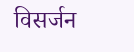विसर्जन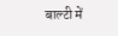बाल्टी में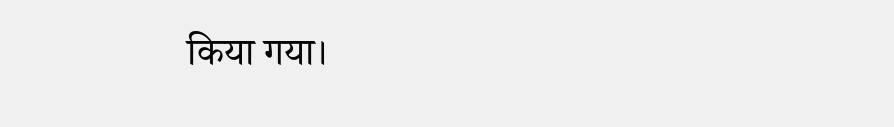किया गया।